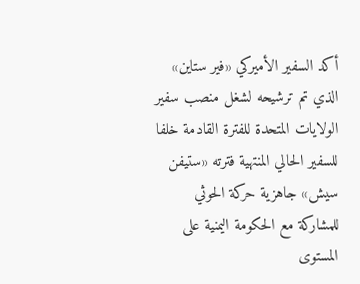أكد السفير الأميركي «فير ستاين» الذي تم ترشيحه لشغل منصب سفير الولايات المتحدة للفترة القادمة خلفا للسفير الحالي المنتهية فترته «ستيفن سيش» جاهزية حركة الحوثي للمشاركة مع الحكومة اليمنية على المستوى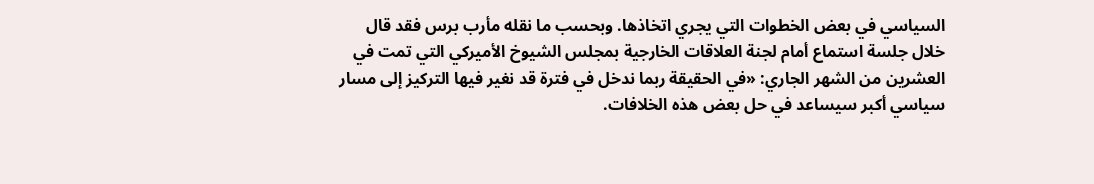السياسي في بعض الخطوات التي يجري اتخاذها. وبحسب ما نقله مأرب برس فقد قال خلال جلسة استماع أمام لجنة العلاقات الخارجية بمجلس الشيوخ الأميركي التي تمت في العشرين من الشهر الجاري: «في الحقيقة ربما ندخل في فترة قد نغير فيها التركيز إلى مسار سياسي أكبر سيساعد في حل بعض هذه الخلافات.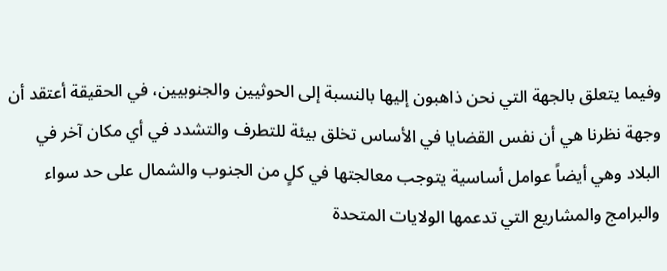وفيما يتعلق بالجهة التي نحن ذاهبون إليها بالنسبة إلى الحوثيين والجنوبيين، في الحقيقة أعتقد أن وجهة نظرنا هي أن نفس القضايا في الأساس تخلق بيئة للتطرف والتشدد في أي مكان آخر في البلاد وهي أيضاً عوامل أساسية يتوجب معالجتها في كلٍ من الجنوب والشمال على حد سواء والبرامج والمشاريع التي تدعمها الولايات المتحدة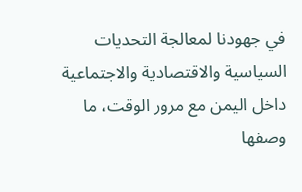في جهودنا لمعالجة التحديات السياسية والاقتصادية والاجتماعية داخل اليمن مع مرور الوقت، ما وصفها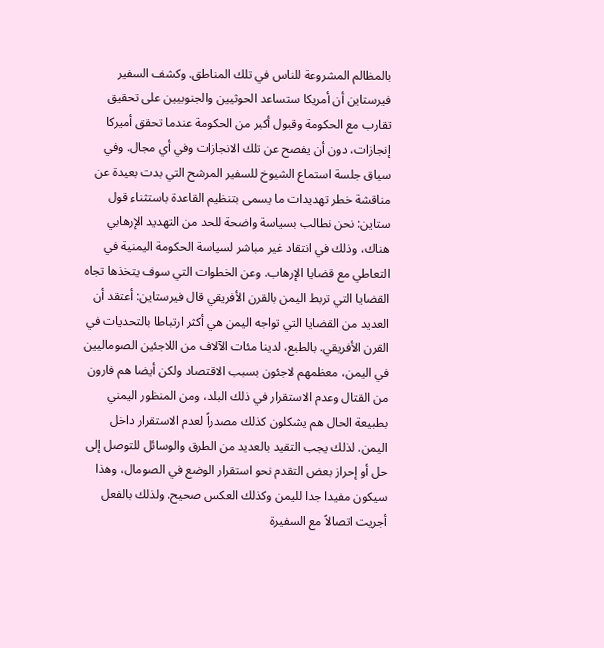بالمظالم المشروعة للناس في تلك المناطق. وكشف السفير فيرستاين أن أمريكا ستساعد الحوثيين والجنوبيين على تحقيق تقارب مع الحكومة وقبول أكبر من الحكومة عندما تحقق أميركا إنجازات، دون أن يفصح عن تلك الانجازات وفي أي مجال. وفي سياق جلسة استماع الشيوخ للسفير المرشح التي بدت بعيدة عن مناقشة خطر تهديدات ما يسمى بتنظيم القاعدة باستثناء قول ستاين: نحن نطالب بسياسة واضحة للحد من التهديد الإرهابي هناك، وذلك في انتقاد غير مباشر لسياسة الحكومة اليمنية في التعاطي مع قضايا الإرهاب. وعن الخطوات التي سوف يتخذها تجاه القضايا التي تربط اليمن بالقرن الأفريقي قال فيرستاين: أعتقد أن العديد من القضايا التي تواجه اليمن هي أكثر ارتباطا بالتحديات في القرن الأفريقي. بالطبع، لدينا مئات الآلاف من اللاجئين الصوماليين في اليمن، معظمهم لاجئون بسبب الاقتصاد ولكن أيضا هم فارون من القتال وعدم الاستقرار في ذلك البلد، ومن المنظور اليمني بطبيعة الحال هم يشكلون كذلك مصدراً لعدم الاستقرار داخل اليمن. لذلك يجب التقيد بالعديد من الطرق والوسائل للتوصل إلى حل أو إحراز بعض التقدم نحو استقرار الوضع في الصومال، وهذا سيكون مفيدا جدا لليمن وكذلك العكس صحيح. ولذلك بالفعل أجريت اتصالاً مع السفيرة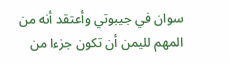سوان في جيبوتي وأعتقد أنه من المهم لليمن أن تكون جزءا من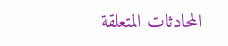المحادثات المتعلقة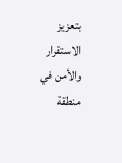بتعزيز الاستقرار والأمن في منطقة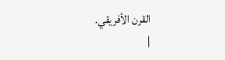القرن الأفريقي.
|